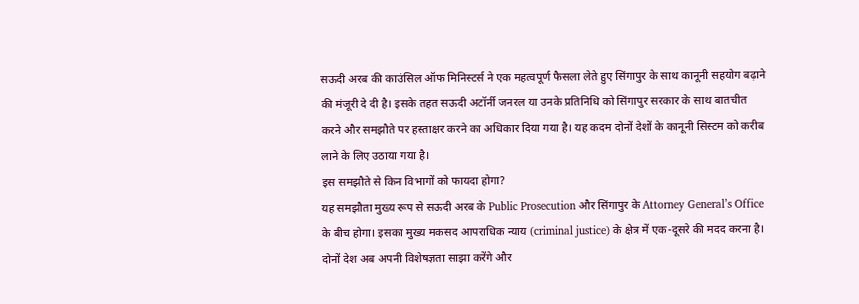सऊदी अरब की काउंसिल ऑफ मिनिस्टर्स ने एक महत्वपूर्ण फैसला लेते हुए सिंगापुर के साथ कानूनी सहयोग बढ़ाने की मंजूरी दे दी है। इसके तहत सऊदी अटॉर्नी जनरल या उनके प्रतिनिधि को सिंगापुर सरकार के साथ बातचीत करने और समझौते पर हस्ताक्षर करने का अधिकार दिया गया है। यह कदम दोनों देशों के कानूनी सिस्टम को करीब लाने के लिए उठाया गया है।
इस समझौते से किन विभागों को फायदा होगा?
यह समझौता मुख्य रूप से सऊदी अरब के Public Prosecution और सिंगापुर के Attorney General’s Office के बीच होगा। इसका मुख्य मकसद आपराधिक न्याय (criminal justice) के क्षेत्र में एक-दूसरे की मदद करना है। दोनों देश अब अपनी विशेषज्ञता साझा करेंगे और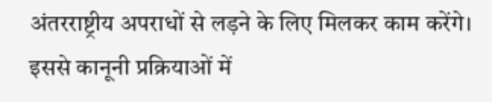अंतरराष्ट्रीय अपराधों से लड़ने के लिए मिलकर काम करेंगे। इससे कानूनी प्रक्रियाओं में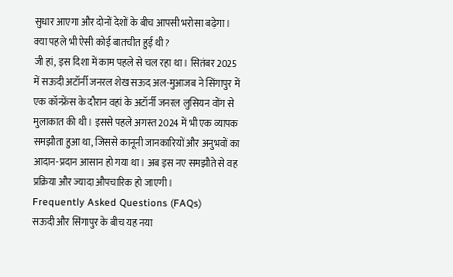सुधार आएगा और दोनों देशों के बीच आपसी भरोसा बढ़ेगा।
क्या पहले भी ऐसी कोई बातचीत हुई थी?
जी हां, इस दिशा में काम पहले से चल रहा था। सितंबर 2025 में सऊदी अटॉर्नी जनरल शेख सऊद अल-मुआजब ने सिंगापुर में एक कॉन्फ्रेंस के दौरान वहां के अटॉर्नी जनरल लुसियन वोंग से मुलाकात की थी। इससे पहले अगस्त 2024 में भी एक व्यापक समझौता हुआ था, जिससे कानूनी जानकारियों और अनुभवों का आदान-प्रदान आसान हो गया था। अब इस नए समझौते से वह प्रक्रिया और ज्यादा औपचारिक हो जाएगी।
Frequently Asked Questions (FAQs)
सऊदी और सिंगापुर के बीच यह नया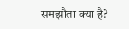समझौता क्या है?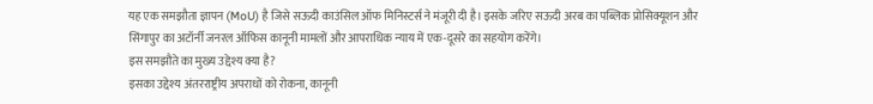यह एक समझौता ज्ञापन (MoU) है जिसे सऊदी काउंसिल ऑफ मिनिस्टर्स ने मंजूरी दी है। इसके जरिए सऊदी अरब का पब्लिक प्रोसिक्यूशन और सिंगापुर का अटॉर्नी जनरल ऑफिस कानूनी मामलों और आपराधिक न्याय में एक-दूसरे का सहयोग करेंगे।
इस समझौते का मुख्य उद्देश्य क्या है?
इसका उद्देश्य अंतरराष्ट्रीय अपराधों को रोकना, कानूनी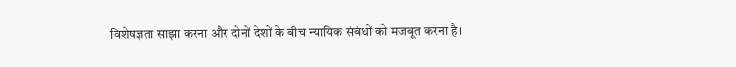विशेषज्ञता साझा करना और दोनों देशों के बीच न्यायिक संबंधों को मजबूत करना है।